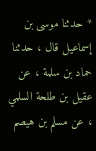* حدثنا موسى بن إسماعيل قال ، حدثنا حماد بن سلمة ، عن
عقيل بن طلحة السلمي ، عن مسلم بن هيصم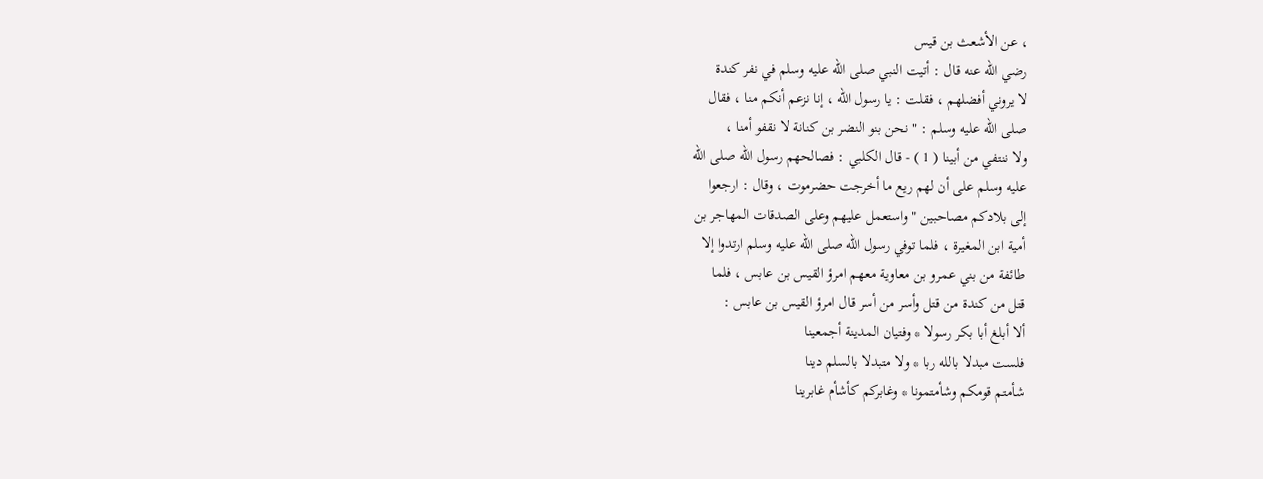، عن الأشعث بن قيس
رضي الله عنه قال : أتيت النبي صلى الله عليه وسلم في نفر كندة
لا يروني أفضلهم ، فقلت : يا رسول الله ، إنا نزعم أنكم منا ، فقال
صلى الله عليه وسلم : " نحن بنو النضر بن كنانة لا نقفو أمنا ،
ولا ننتفي من أبينا ( 1 ) - قال الكلبي : فصالحهم رسول الله صلى الله
عليه وسلم على أن لهم ريع ما أخرجت حضرموت ، وقال : ارجعوا
إلى بلادكم مصاحبين " واستعمل عليهم وعلى الصدقات المهاجر بن
أمية ابن المغيرة ، فلما توفي رسول الله صلى الله عليه وسلم ارتدوا إلا
طائفة من بني عمرو بن معاوية معهم امرؤ القيس بن عابس ، فلما
قتل من كندة من قتل وأسر من أسر قال امرؤ القيس بن عابس :
ألا أبلغ أبا بكر رسولا * وفتيان المدينة أجمعينا
فلست مبدلا بالله ربا * ولا متبدلا بالسلم دينا
شأمتم قومكم وشأمتمونا * وغابركم كأشأم غابرينا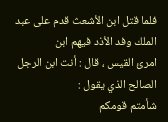فلما قتل ابن الأشعث قدم على عبد الملك وفد الأذد فيهم ابن
امرئ القيس ، قال : أنت ابن الرجل الصالح الذي يقول :
شأمتم قومكم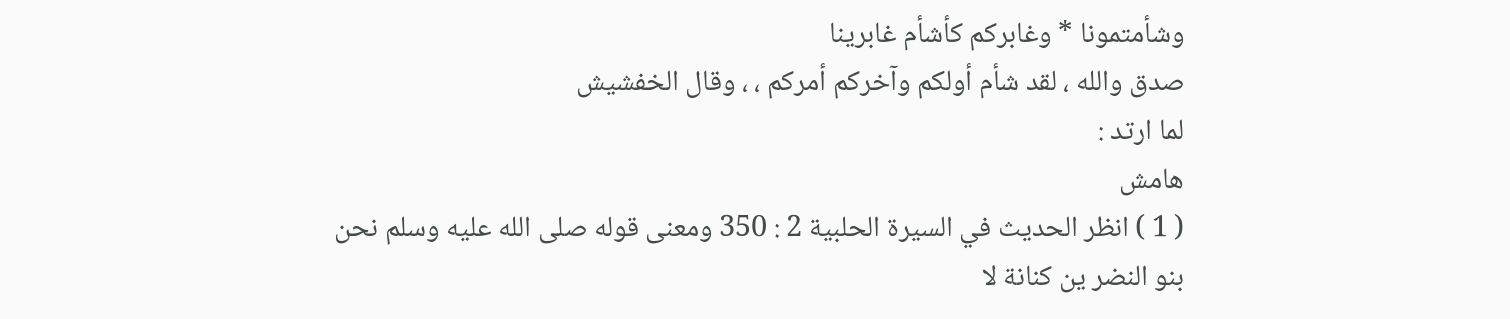وشأمتمونا * وغابركم كأشأم غابرينا
صدق والله ، لقد شأم أولكم وآخركم أمركم ، ، وقال الخفشيش
لما ارتد :
هامش
( 1 ) انظر الحديث في السيرة الحلبية 2 : 350 ومعنى قوله صلى الله عليه وسلم نحن
بنو النضر ين كنانة لا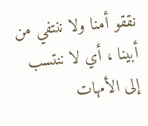نققو أمنا ولا ننتفي من أبينا ، أي لا ننتسب إلى الأمهات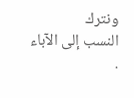ونترك
النسب إلى الآباء .